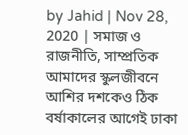by Jahid | Nov 28, 2020 | সমাজ ও রাজনীতি, সাম্প্রতিক
আমাদের স্কুলজীবনে আশির দশকেও ঠিক বর্ষাকালের আগেই ঢাকা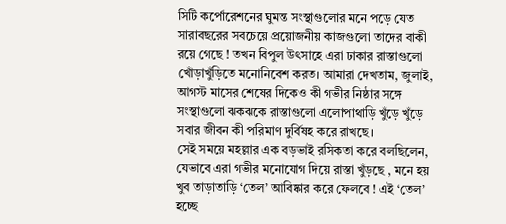সিটি কর্পোরেশনের ঘুমন্ত সংস্থাগুলোর মনে পড়ে যেত সারাবছরের সবচেয়ে প্রয়োজনীয় কাজগুলো তাদের বাকী রয়ে গেছে ! তখন বিপুল উৎসাহে এরা ঢাকার রাস্তাগুলো খোঁড়াখুঁড়িতে মনোনিবেশ করত। আমারা দেখতাম, জুলাই, আগস্ট মাসের শেষের দিকেও কী গভীর নিষ্ঠার সঙ্গে সংস্থাগুলো ঝকঝকে রাস্তাগুলো এলোপাথাড়ি খুঁড়ে খুঁড়ে সবার জীবন কী পরিমাণ দুর্বিষহ করে রাখছে।
সেই সময়ে মহল্লার এক বড়ভাই রসিকতা করে বলছিলেন, যেভাবে এরা গভীর মনোযোগ দিয়ে রাস্তা খুঁড়ছে , মনে হয় খুব তাড়াতাড়ি ‘তেল’ আবিষ্কার করে ফেলবে ! এই ‘তেল’ হচ্ছে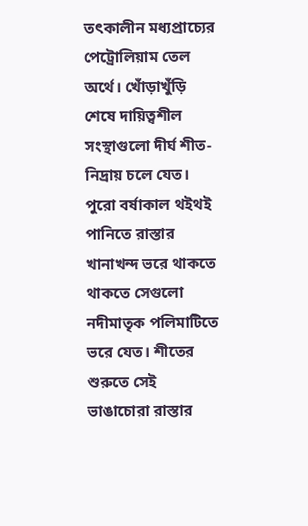তৎকালীন মধ্যপ্রাচ্যের পেট্রোলিয়াম তেল অর্থে। খোঁড়াখুঁড়ি শেষে দায়িত্বশীল সংস্থাগুলো দীর্ঘ শীত-নিদ্রায় চলে যেত। পুরো বর্ষাকাল থইথই পানিতে রাস্তার খানাখন্দ ভরে থাকতে থাকতে সেগুলো নদীমাতৃক পলিমাটিতে ভরে যেত। শীতের শুরুতে সেই ভাঙাচোরা রাস্তার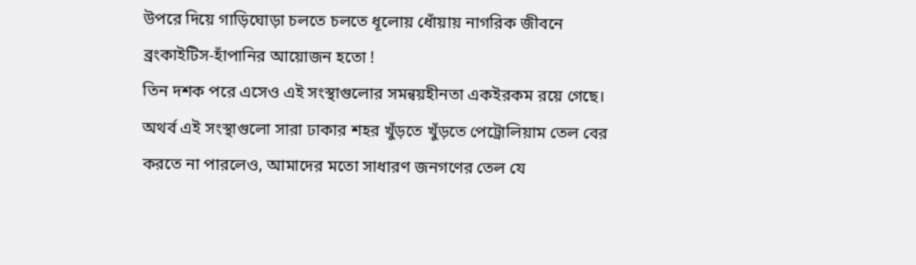উপরে দিয়ে গাড়িঘোড়া চলতে চলতে ধূলোয় ধোঁয়ায় নাগরিক জীবনে ব্রংকাইটিস-হাঁপানির আয়োজন হতো !
তিন দশক পরে এসেও এই সংস্থাগুলোর সমন্বয়হীনতা একইরকম রয়ে গেছে। অথর্ব এই সংস্থাগুলো সারা ঢাকার শহর খুঁড়তে খুঁড়তে পেট্রোলিয়াম তেল বের করতে না পারলেও, আমাদের মতো সাধারণ জনগণের তেল যে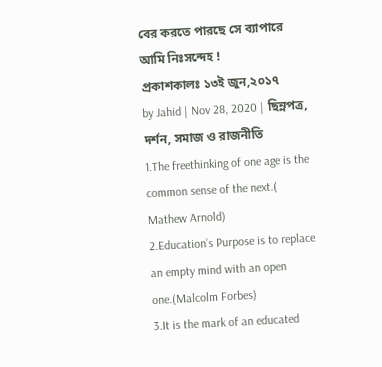বের করতে পারছে সে ব্যাপারে আমি নিঃসন্দেহ !
প্রকাশকালঃ ১৩ই জুন,২০১৭
by Jahid | Nov 28, 2020 | ছিন্নপত্র, দর্শন, সমাজ ও রাজনীতি
1.The freethinking of one age is the common sense of the next.( Mathew Arnold)
2.Education’s Purpose is to replace an empty mind with an open one.(Malcolm Forbes)
3.It is the mark of an educated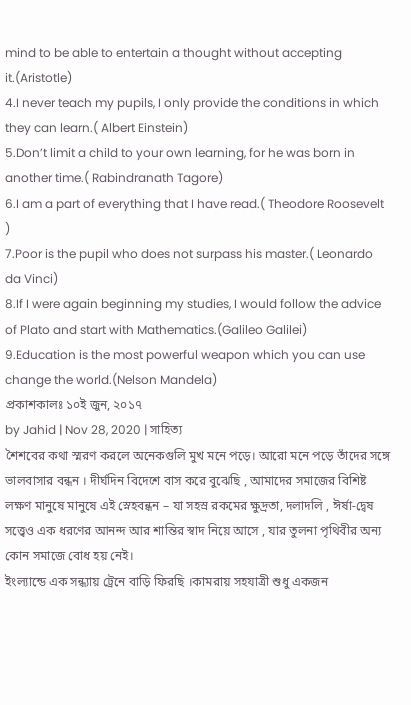mind to be able to entertain a thought without accepting it.(Aristotle)
4.I never teach my pupils, I only provide the conditions in which they can learn.( Albert Einstein)
5.Don’t limit a child to your own learning, for he was born in another time.( Rabindranath Tagore)
6.I am a part of everything that I have read.( Theodore Roosevelt )
7.Poor is the pupil who does not surpass his master.( Leonardo da Vinci)
8.If I were again beginning my studies, I would follow the advice of Plato and start with Mathematics.(Galileo Galilei)
9.Education is the most powerful weapon which you can use change the world.(Nelson Mandela)
প্রকাশকালঃ ১০ই জুন, ২০১৭
by Jahid | Nov 28, 2020 | সাহিত্য
শৈশবের কথা স্মরণ করলে অনেকগুলি মুখ মনে পড়ে। আরো মনে পড়ে তাঁদের সঙ্গে ভালবাসার বন্ধন । দীর্ঘদিন বিদেশে বাস করে বুঝেছি , আমাদের সমাজের বিশিষ্ট লক্ষণ মানুষে মানুষে এই স্নেহবন্ধন – যা সহস্র রকমের ক্ষুদ্রতা, দলাদলি , ঈর্ষা-দ্বেষ সত্ত্বেও এক ধরণের আনন্দ আর শান্তির স্বাদ নিয়ে আসে , যার তুলনা পৃথিবীর অন্য কোন সমাজে বোধ হয় নেই।
ইংল্যান্ডে এক সন্ধ্যায় ট্রেনে বাড়ি ফিরছি ।কামরায় সহযাত্রী শুধু একজন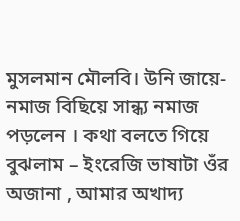মুসলমান মৌলবি। উনি জায়ে-নমাজ বিছিয়ে সান্ধ্য নমাজ পড়লেন । কথা বলতে গিয়ে বুঝলাম – ইংরেজি ভাষাটা ওঁর অজানা , আমার অখাদ্য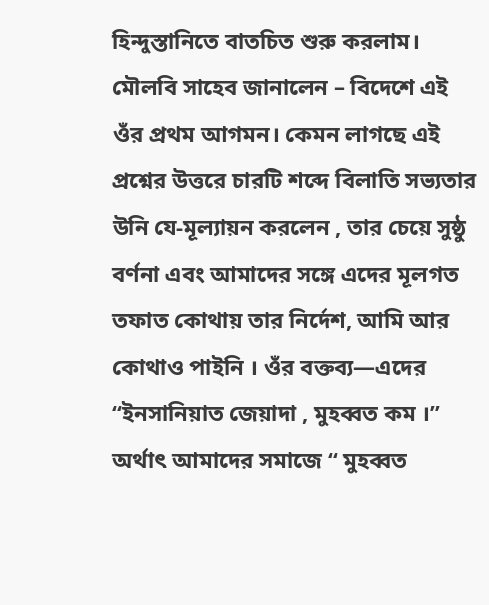হিন্দুস্তানিতে বাতচিত শুরু করলাম। মৌলবি সাহেব জানালেন – বিদেশে এই ওঁর প্রথম আগমন। কেমন লাগছে এই প্রশ্নের উত্তরে চারটি শব্দে বিলাতি সভ্যতার উনি যে-মূল্যায়ন করলেন , তার চেয়ে সুষ্ঠু বর্ণনা এবং আমাদের সঙ্গে এদের মূলগত তফাত কোথায় তার নির্দেশ, আমি আর কোথাও পাইনি । ওঁর বক্তব্য—এদের “ইনসানিয়াত জেয়াদা , মুহব্বত কম ।” অর্থাৎ আমাদের সমাজে “ মুহব্বত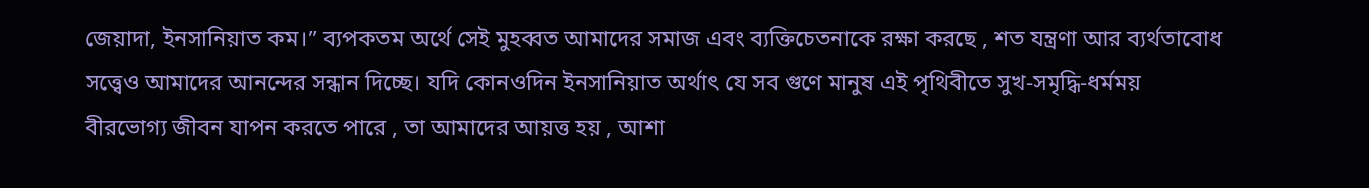জেয়াদা, ইনসানিয়াত কম।” ব্যপকতম অর্থে সেই মুহব্বত আমাদের সমাজ এবং ব্যক্তিচেতনাকে রক্ষা করছে , শত যন্ত্রণা আর ব্যর্থতাবোধ সত্ত্বেও আমাদের আনন্দের সন্ধান দিচ্ছে। যদি কোনওদিন ইনসানিয়াত অর্থাৎ যে সব গুণে মানুষ এই পৃথিবীতে সুখ-সমৃদ্ধি-ধর্মময় বীরভোগ্য জীবন যাপন করতে পারে , তা আমাদের আয়ত্ত হয় , আশা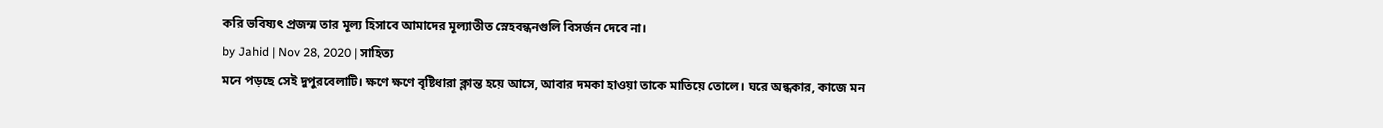করি ভবিষ্যৎ প্রজন্ম তার মূল্য হিসাবে আমাদের মূল্যাতীত স্নেহবন্ধনগুলি বিসর্জন দেবে না।
by Jahid | Nov 28, 2020 | সাহিত্য
মনে পড়ছে সেই দুপুরবেলাটি। ক্ষণে ক্ষণে বৃষ্টিধারা ক্লান্ত হয়ে আসে, আবার দমকা হাওয়া তাকে মাতিয়ে তোলে। ঘরে অন্ধকার, কাজে মন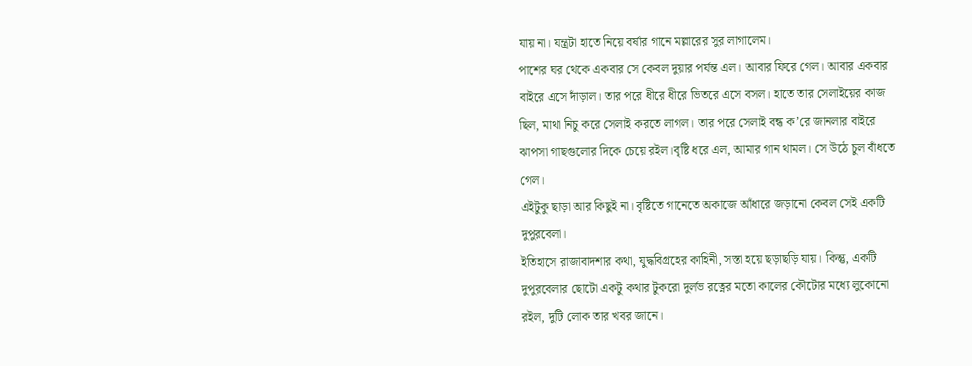যায় না। যন্ত্রটা হাতে নিয়ে বর্ষার গানে মল্লারের সুর লাগালেম।
পাশের ঘর থেকে একবার সে কেবল দুয়ার পর্যন্ত এল। আবার ফিরে গেল। আবার একবার বাইরে এসে দাঁড়াল। তার পরে ধীরে ধীরে ভিতরে এসে বসল। হাতে তার সেলাইয়ের কাজ ছিল, মাথা নিচু করে সেলাই করতে লাগল। তার পরে সেলাই বন্ধ ক’রে জানলার বাইরে ঝাপসা গাছগুলোর দিকে চেয়ে রইল।বৃষ্টি ধরে এল, আমার গান থামল। সে উঠে চুল বাঁধতে গেল।
এইটুকু ছাড়া আর কিছুই না। বৃষ্টিতে গানেতে অকাজে আঁধারে জড়ানো কেবল সেই একটি দুপুরবেলা।
ইতিহাসে রাজাবাদশার কথা, যুদ্ধবিগ্রহের কাহিনী, সস্তা হয়ে ছড়াছড়ি যায়। কিন্তু, একটি দুপুরবেলার ছোটো একটু কথার টুকরো দুর্লভ রত্নের মতো কালের কৌটোর মধ্যে লুকোনো রইল, দুটি লোক তার খবর জানে।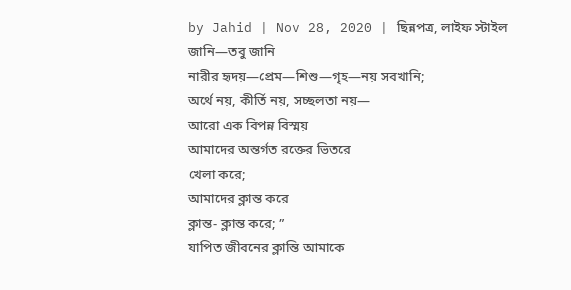by Jahid | Nov 28, 2020 | ছিন্নপত্র, লাইফ স্টাইল
জানি—তবু জানি
নারীর হৃদয়—প্রেম—শিশু—গৃহ—নয় সবখানি;
অর্থে নয়, কীর্তি নয়, সচ্ছলতা নয়—
আরো এক বিপন্ন বিস্ময়
আমাদের অন্তর্গত রক্তের ভিতরে
খেলা করে;
আমাদের ক্লান্ত করে
ক্লান্ত- ক্লান্ত করে; ”
যাপিত জীবনের ক্লান্তি আমাকে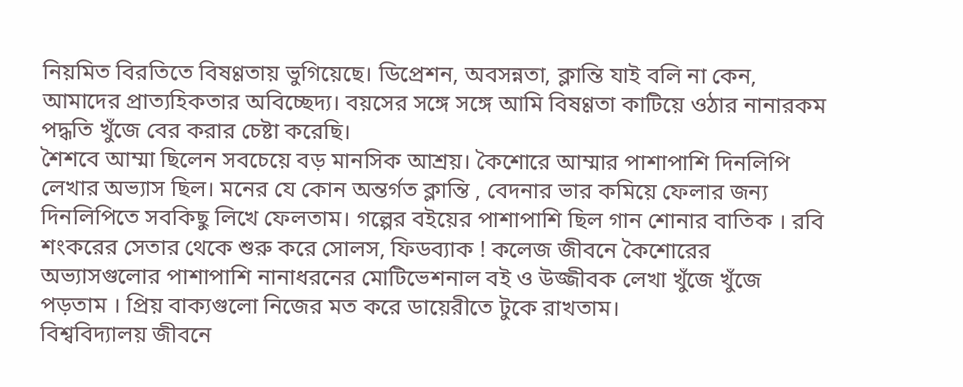নিয়মিত বিরতিতে বিষণ্ণতায় ভুগিয়েছে। ডিপ্রেশন, অবসন্নতা, ক্লান্তি যাই বলি না কেন, আমাদের প্রাত্যহিকতার অবিচ্ছেদ্য। বয়সের সঙ্গে সঙ্গে আমি বিষণ্ণতা কাটিয়ে ওঠার নানারকম পদ্ধতি খুঁজে বের করার চেষ্টা করেছি।
শৈশবে আম্মা ছিলেন সবচেয়ে বড় মানসিক আশ্রয়। কৈশোরে আম্মার পাশাপাশি দিনলিপি লেখার অভ্যাস ছিল। মনের যে কোন অন্তর্গত ক্লান্তি , বেদনার ভার কমিয়ে ফেলার জন্য দিনলিপিতে সবকিছু লিখে ফেলতাম। গল্পের বইয়ের পাশাপাশি ছিল গান শোনার বাতিক । রবি শংকরের সেতার থেকে শুরু করে সোলস, ফিডব্যাক ! কলেজ জীবনে কৈশোরের অভ্যাসগুলোর পাশাপাশি নানাধরনের মোটিভেশনাল বই ও উজ্জীবক লেখা খুঁজে খুঁজে পড়তাম । প্রিয় বাক্যগুলো নিজের মত করে ডায়েরীতে টুকে রাখতাম।
বিশ্ববিদ্যালয় জীবনে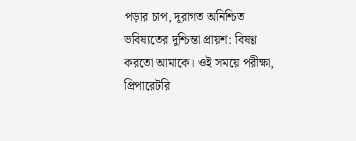পড়ার চাপ, দূরাগত অনিশ্চিত ভবিষ্যতের দুশ্চিন্তা প্রায়শ: বিষণ্ণ করতো আমাকে। ওই সময়ে পরীক্ষা, প্রিপারেটরি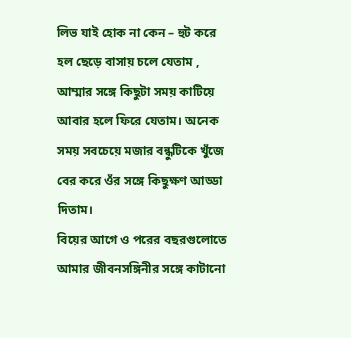লিভ যাই হোক না কেন – হুট করে হল ছেড়ে বাসায় চলে যেতাম , আম্মার সঙ্গে কিছুটা সময় কাটিয়ে আবার হলে ফিরে যেতাম। অনেক সময় সবচেয়ে মজার বন্ধুটিকে খুঁজে বের করে ওঁর সঙ্গে কিছুক্ষণ আড্ডা দিতাম।
বিয়ের আগে ও পরের বছরগুলোতে আমার জীবনসঙ্গিনীর সঙ্গে কাটানো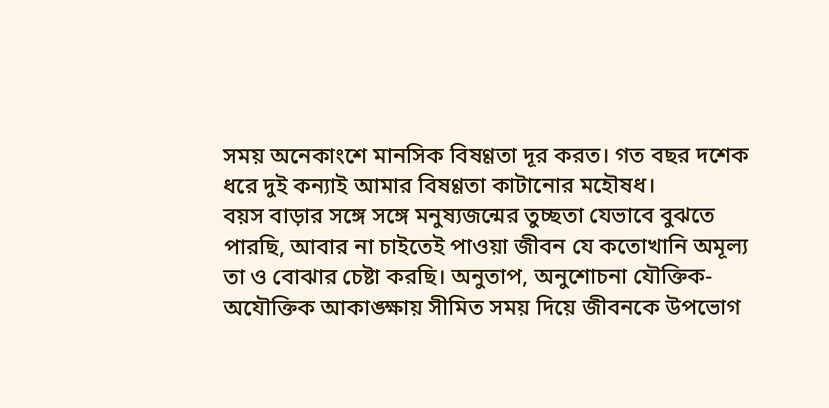সময় অনেকাংশে মানসিক বিষণ্ণতা দূর করত। গত বছর দশেক ধরে দুই কন্যাই আমার বিষণ্ণতা কাটানোর মহৌষধ।
বয়স বাড়ার সঙ্গে সঙ্গে মনুষ্যজন্মের তুচ্ছতা যেভাবে বুঝতে পারছি, আবার না চাইতেই পাওয়া জীবন যে কতোখানি অমূল্য তা ও বোঝার চেষ্টা করছি। অনুতাপ, অনুশোচনা যৌক্তিক-অযৌক্তিক আকাঙ্ক্ষায় সীমিত সময় দিয়ে জীবনকে উপভোগ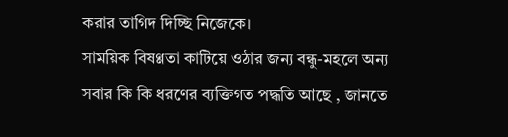করার তাগিদ দিচ্ছি নিজেকে।
সাময়িক বিষণ্ণতা কাটিয়ে ওঠার জন্য বন্ধু-মহলে অন্য সবার কি কি ধরণের ব্যক্তিগত পদ্ধতি আছে , জানতে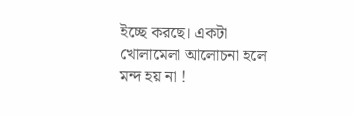ইচ্ছে করছে। একটা খোলামেলা আলোচনা হলে মন্দ হয় না !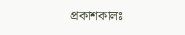প্রকাশকালঃ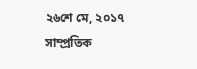২৬শে মে, ২০১৭
সাম্প্রতিক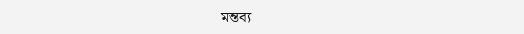মন্তব্য